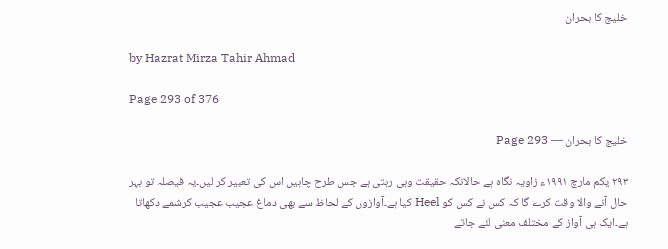خلیج کا بحران

by Hazrat Mirza Tahir Ahmad

Page 293 of 376

خلیج کا بحران — Page 293

۲۹۳ یکم مارچ ۱۹۹۱ء زاویہ نگاہ ہے حالانکہ حقیقت وہی رہتی ہے جس طرح چاہیں اس کی تعبیر کر لیں۔یہ فیصلہ تو بہر حال آنے والا وقت کرے گا کہ کس نے کس کو Heel کیا ہے۔آوازوں کے لحاظ سے بھی دماغ عجیب عجیب کرشمے دکھاتا ہے۔ایک ہی آواز کے مختلف معنی لئے جاتے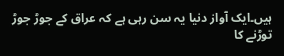ہیں۔ایک آواز دنیا یہ سن رہی ہے کہ عراق کے جوڑ جوڑ توڑنے کا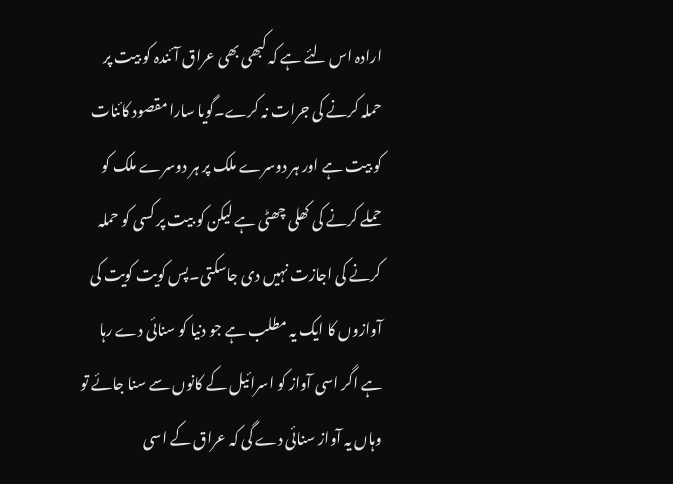ارادہ اس لئے ہے کہ کبھی بھی عراق آئندہ کو بیت پر حملہ کرنے کی جرات نہ کرے۔گویا سارا مقصود کائنات کو بیت ہے اور ہر دوسرے ملک پر ہر دوسرے ملک کو حملے کرنے کی کھلی چھٹی ہے لیکن کو بیت پر کسی کو حملہ کرنے کی اجازت نہیں دی جاسکتی۔پس کویت کویت کی آوازوں کا ایک یہ مطلب ہے جو دنیا کو سنائی دے رہا ہے اگر اسی آواز کو اسرائیل کے کانوں سے سنا جائے تو وہاں یہ آواز سنائی دے گی کہ عراق کے اسی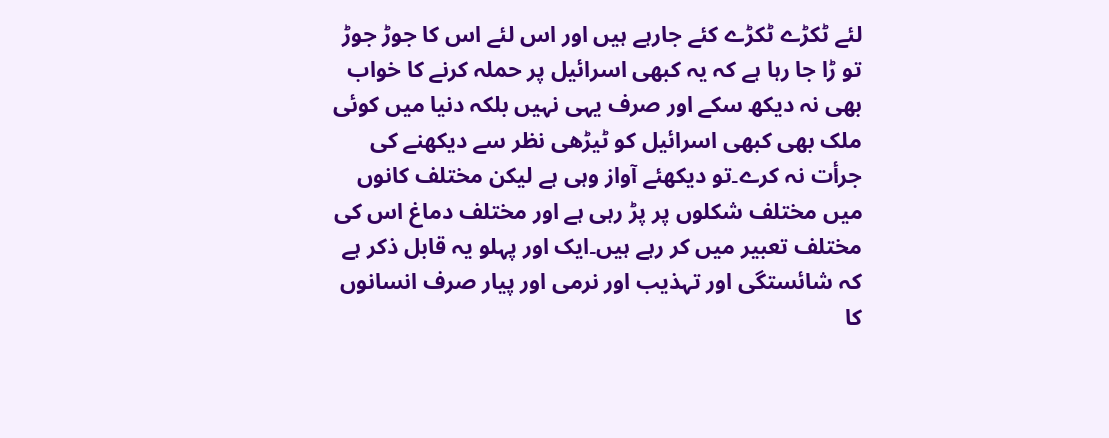لئے ٹکڑے ٹکڑے کئے جارہے ہیں اور اس لئے اس کا جوڑ جوڑ تو ڑا جا رہا ہے کہ یہ کبھی اسرائیل پر حملہ کرنے کا خواب بھی نہ دیکھ سکے اور صرف یہی نہیں بلکہ دنیا میں کوئی ملک بھی کبھی اسرائیل کو ٹیڑھی نظر سے دیکھنے کی جرأت نہ کرے۔تو دیکھئے آواز وہی ہے لیکن مختلف کانوں میں مختلف شکلوں پر پڑ رہی ہے اور مختلف دماغ اس کی مختلف تعبیر میں کر رہے ہیں۔ایک اور پہلو یہ قابل ذکر ہے کہ شائستگی اور تہذیب اور نرمی اور پیار صرف انسانوں کا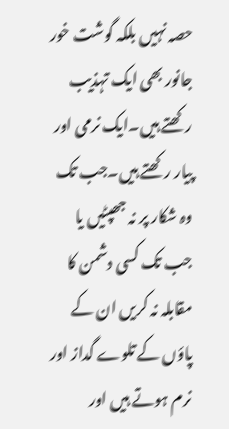حصہ نہیں بلکہ گوشت خور جانور بھی ایک تہذیب رکھتے ہیں۔ایک نرمی اور پیار رکھتے ہیں۔جب تک وہ شکار پر نہ جھپٹیں یا جب تک کسی دشمن کا مقابلہ نہ کریں ان کے پاؤں کے تلوے گداز اور نرم ہوتے ہیں اور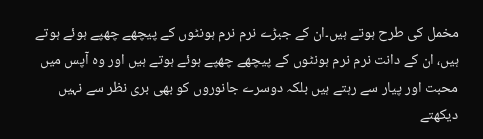مخمل کی طرح ہوتے ہیں۔ان کے جبڑے نرم نرم ہونٹوں کے پیچھے چھپے ہوئے ہوتے ہیں، ان کے دانت نرم نرم ہونٹوں کے پیچھے چھپے ہوئے ہوتے ہیں اور وہ آپس میں محبت اور پیار سے رہتے ہیں بلکہ دوسرے جانوروں کو بھی بری نظر سے نہیں دیکھتے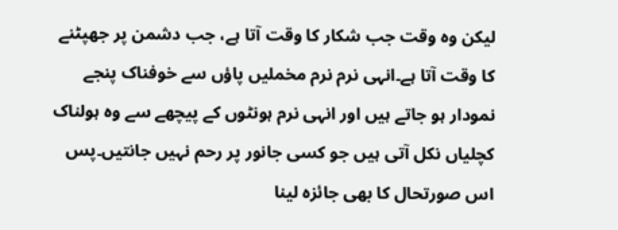لیکن وہ وقت جب شکار کا وقت آتا ہے، جب دشمن پر جھپٹنے کا وقت آتا ہے۔انہی نرم نرم مخملیں پاؤں سے خوفناک پنجے نمودار ہو جاتے ہیں اور انہی نرم ہونٹوں کے پیچھے سے وہ ہولناک کچلیاں نکل آتی ہیں جو کسی جانور پر رحم نہیں جانتیں۔پس اس صورتحال کا بھی جائزہ لینا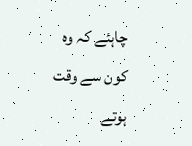چاہئے کہ وہ کون سے وقت ہوتے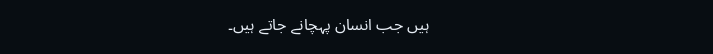ہیں جب انسان پہچانے جاتے ہیں۔